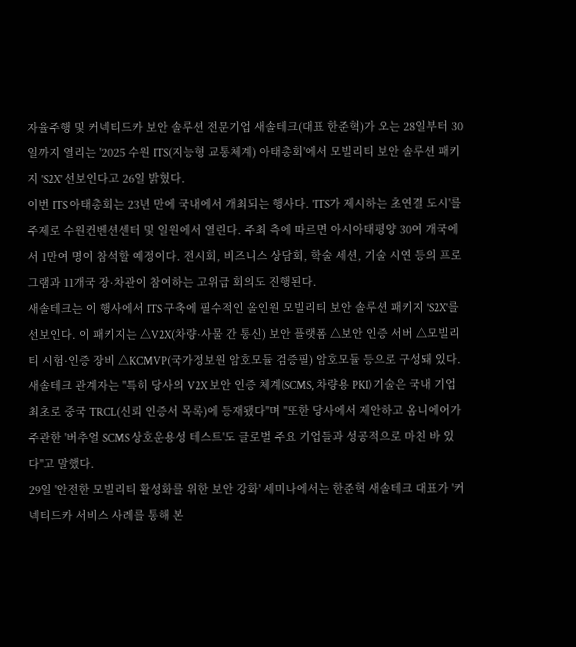자율주행 및 커넥티드카 보안 솔루션 전문기업 새솔테크(대표 한준혁)가 오는 28일부터 30일까지 열리는 '2025 수원 ITS(지능형 교통체계) 아태총회'에서 모빌리티 보안 솔루션 패키지 'S2X' 선보인다고 26일 밝혔다.
이번 ITS 아태총회는 23년 만에 국내에서 개최되는 행사다. 'ITS가 제시하는 초연결 도시'를 주제로 수원컨벤션센터 및 일원에서 열린다. 주최 측에 따르면 아시아태평양 30여 개국에서 1만여 명이 참석할 예정이다. 전시회, 비즈니스 상담회, 학술 세션, 기술 시연 등의 프로그램과 11개국 장·차관이 참여하는 고위급 회의도 진행된다.
새솔테크는 이 행사에서 ITS 구축에 필수적인 올인원 모빌리티 보안 솔루션 패키지 'S2X'를 선보인다. 이 패키지는 △V2X(차량·사물 간 통신) 보안 플랫폼 △보안 인증 서버 △모빌리티 시험·인증 장비 △KCMVP(국가정보원 암호모듈 검증필) 암호모듈 등으로 구성돼 있다.
새솔테크 관계자는 "특히 당사의 V2X 보안 인증 체계(SCMS, 차량용 PKI) 기술은 국내 기업 최초로 중국 TRCL(신뢰 인증서 목록)에 등재됐다"며 "또한 당사에서 제안하고 옴니에어가 주관한 '버추얼 SCMS 상호운용성 테스트'도 글로벌 주요 기업들과 성공적으로 마친 바 있다"고 말했다.
29일 '안전한 모빌리티 활성화를 위한 보안 강화' 세미나에서는 한준혁 새솔테크 대표가 '커넥티드카 서비스 사례를 통해 본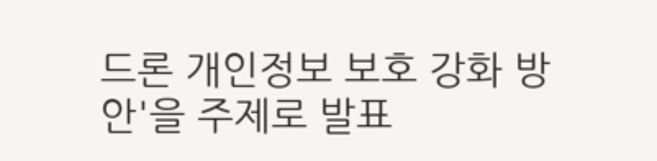드론 개인정보 보호 강화 방안'을 주제로 발표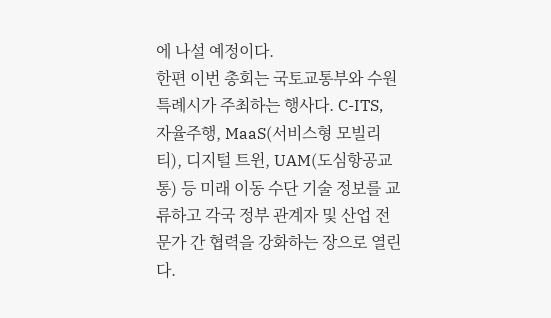에 나설 예정이다.
한편 이번 총회는 국토교통부와 수원특례시가 주최하는 행사다. C-ITS, 자율주행, MaaS(서비스형 모빌리티), 디지털 트윈, UAM(도심항공교통) 등 미래 이동 수단 기술 정보를 교류하고 각국 정부 관계자 및 산업 전문가 간 협력을 강화하는 장으로 열린다.